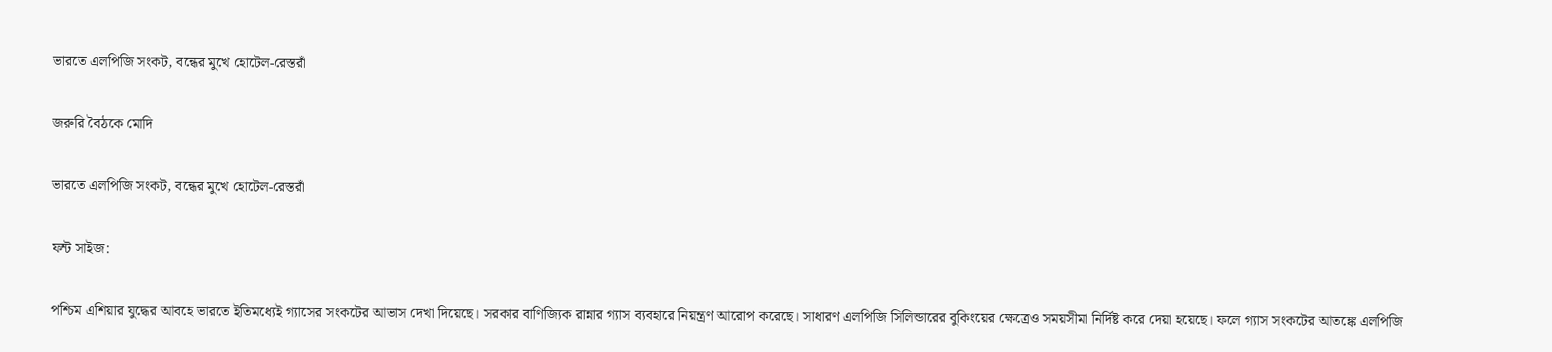ভারতে এলপিজি সংকট, বন্ধের মুখে হোটেল-রেস্তরাঁ

জরুরি বৈঠকে মোদি

ভারতে এলপিজি সংকট, বন্ধের মুখে হোটেল-রেস্তরাঁ

ফন্ট সাইজ:

পশ্চিম এশিয়ার যুদ্ধের আবহে ভারতে ইতিমধ্যেই গ্যাসের সংকটের আভাস দেখা দিয়েছে। সরকার বাণিজ্যিক রান্নার গ্যাস ব্যবহারে নিয়ন্ত্রণ আরোপ করেছে। সাধারণ এলপিজি সিলিন্ডারের বুকিংয়ের ক্ষেত্রেও সময়সীমা নির্দিষ্ট করে দেয়া হয়েছে। ফলে গ্যাস সংকটের আতঙ্কে এলপিজি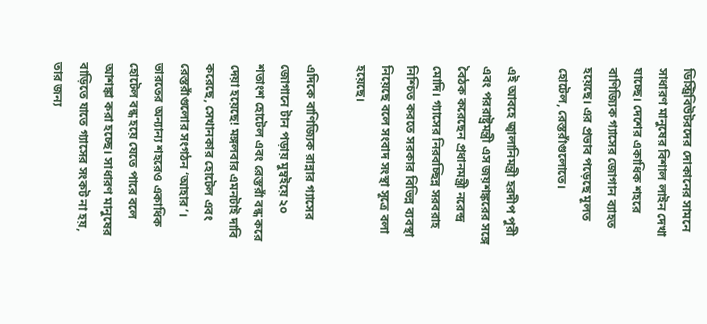ডিস্ট্রিবিউটরদের দোকানের সামনে সাধারণ মানুষের বিশাল লাইন দেখা যাচ্ছে। দেশের একাধিক শহরে বাণিজ্যিক গ্যাসের জোগান ব্যাহত হয়েছে। এর প্রভাব পড়েছে মূলত হোটেল, রেস্তরাঁগুলোতে।

এই আবহে জ্বালানিমন্ত্রী হরদীপ পুরী এবং পররাষ্ট্রমন্ত্রী এস জয়শঙ্করের সঙ্গে বৈঠক করেছেন প্রধানমন্ত্রী নরেন্দ্র মোদি। গ্যাসের নিরবচ্ছিন্ন সরবরাহ নিশ্চিত করতে সরকার বিভিন্ন ব্যবস্থা নিয়েছে বলে সংবাদ সংস্থা সূত্রে বলা হয়েছে।

এদিকে বাণিজ্যিক রান্নার গ্যাসের জোগানে টান পড়ায় মুম্বইয়ে ২০ শতাংশ হোটেল এবং রেস্তরাঁ বন্ধ করে দেয়া হয়েছে! মঙ্গলবার এমনটাই দাবি করেছে, সেখানকার হোটেল এবং রেস্তরাঁগুলোর সংগঠন ‘আহার’। ভারতের অন্যান্য শহরেও একাধিক হোটেল বন্ধ হয়ে যেতে পারে বলে আশঙ্কা করা হচ্ছে। সাধারণ মানুষের বাড়িতে যাতে গ্যাসের সংকট না হয়, তার জন্য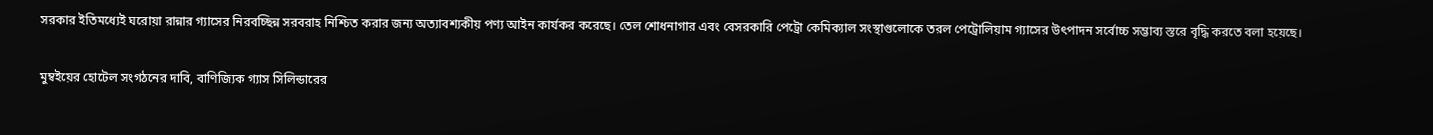সরকার ইতিমধ্যেই ঘরোয়া রান্নার গ্যাসের নিরবচ্ছিন্ন সরবরাহ নিশ্চিত করার জন্য অত্যাবশ্যকীয় পণ্য আইন কার্যকর করেছে। তেল শোধনাগার এবং বেসরকারি পেট্রো কেমিক্যাল সংস্থাগুলোকে তরল পেট্রোলিয়াম গ্যাসের উৎপাদন সর্বোচ্চ সম্ভাব্য স্তরে বৃদ্ধি করতে বলা হয়েছে।

মুম্বইয়ের হোটেল সংগঠনের দাবি, বাণিজ্যিক গ্যাস সিলিন্ডারের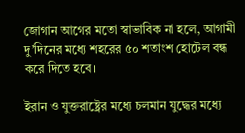জোগান আগের মতো স্বাভাবিক না হলে, আগামী দু’দিনের মধ্যে শহরের ৫০ শতাংশ হোটেল বন্ধ করে দিতে হবে।

ইরান ও যুক্তরাষ্ট্রের মধ্যে চলমান যুদ্ধের মধ্যে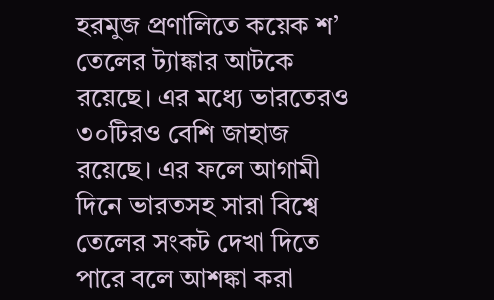হরমুজ প্রণালিতে কয়েক শ’ তেলের ট্যাঙ্কার আটকে রয়েছে। এর মধ্যে ভারতেরও ৩০টিরও বেশি জাহাজ রয়েছে। এর ফলে আগামী দিনে ভারতসহ সারা বিশ্বে তেলের সংকট দেখা দিতে পারে বলে আশঙ্কা করা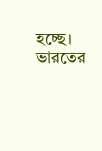হচ্ছে। ভারতের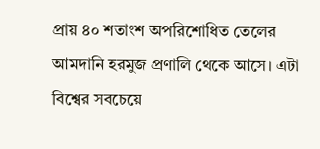প্রায় ৪০ শতাংশ অপরিশোধিত তেলের আমদানি হরমুজ প্রণালি থেকে আসে। এটা বিশ্বের সবচেয়ে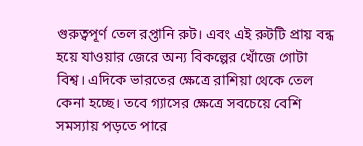গুরুত্বপূর্ণ তেল রপ্তানি রুট। এবং এই রুটটি প্রায় বন্ধ হয়ে যাওয়ার জেরে অন্য বিকল্পের খোঁজে গোটা বিশ্ব। এদিকে ভারতের ক্ষেত্রে রাশিয়া থেকে তেল কেনা হচ্ছে। তবে গ্যাসের ক্ষেত্রে সবচেয়ে বেশি সমস্যায় পড়তে পারে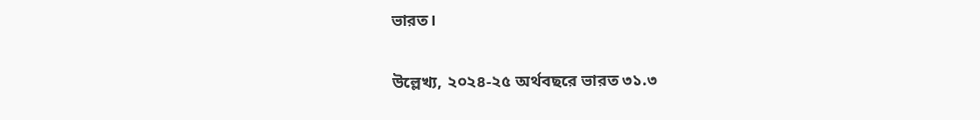ভারত।

উল্লেখ্য, ২০২৪-২৫ অর্থবছরে ভারত ৩১.৩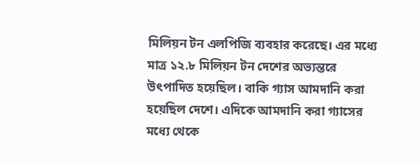মিলিয়ন টন এলপিজি ব্যবহার করেছে। এর মধ্যে মাত্র ১২.৮ মিলিয়ন টন দেশের অভ্যন্তরে উৎপাদিত হয়েছিল। বাকি গ্যাস আমদানি করা হয়েছিল দেশে। এদিকে আমদানি করা গ্যাসের মধ্যে থেকে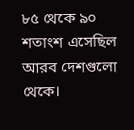৮৫ থেকে ৯০ শতাংশ এসেছিল আরব দেশগুলো থেকে।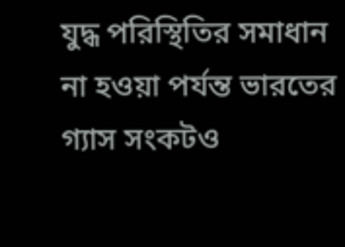যুদ্ধ পরিস্থিতির সমাধান না হওয়া পর্যন্ত ভারতের গ্যাস সংকটও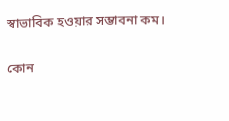স্বাভাবিক হওয়ার সম্ভাবনা কম।

কোন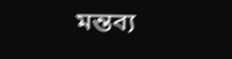মন্তব্য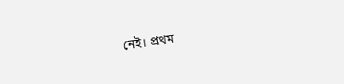নেই। প্রথম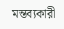মন্তব্যকারী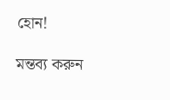হোন!

মন্তব্য করুন